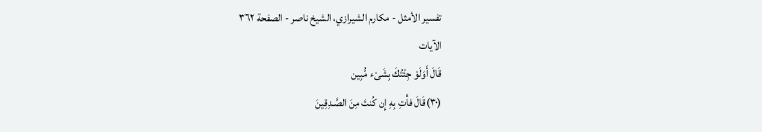تفسير الأمثل - مكارم الشيرازي، الشيخ ناصر - الصفحة ٣٦٢
الآيات
قَالَ أَوَلَوْ جِئْتُكَ بِشَىْء مُّبِين
(٣٠)قَالَ فأْتِ بِهِ إِن كُنتَ مِنَ الصَّـدِقِينَ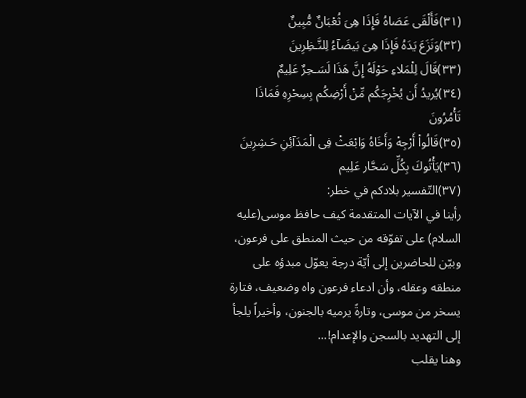(٣١)فَأَلْقَى عَصَاهُ فَإِذَا هِىَ ثُعْبَانٌ مُّبِينٌ
(٣٢)وَنَزَعَ يَدَهُ فَإِذَا هِىَ بَيضَآءُ لِلنَّـظِرِينَ
(٣٣)قَالَ لِلْمَلاءِ حَوْلَهُ إِنَّ هَذَا لَسَـحِرٌ عَلِيمٌ
(٣٤)يُريدُ أَن يُخْرِجَكُم مِّنْ أَرْضِكُم بِسِحْرِهِ فَمَاذَا تَأْمُرُونَ
(٣٥)قَالُواْ أَرْجِهْ وَأَخَاهُ وَابْعَثْ فِى الْمَدَآئِنِ حَـشِرِينَ
(٣٦)يَأْتُوكَ بِكُلِّ سَحَّار عَلِيم
(٣٧)التّفسير بلادكم في خطر:
رأينا في الآيات المتقدمة كيف حافظ موسى(عليه السلام) على تفوّقه من حيث المنطق على فرعون، وبيّن للحاضرين إلى أيّة درجة يعوّل مبدؤه على منطقه وعقله، وأن ادعاء فرعون واه وضعيف، فتارة يسخر من موسى، وتارةً يرميه بالجنون، وأخيراً يلجأ إلى التهديد بالسجن والإعدام!...
وهنا يقلب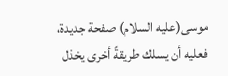موسى(عليه السلام) صفحة جديدة، فعليه أن يسلك طريقةً أخرى يخذل